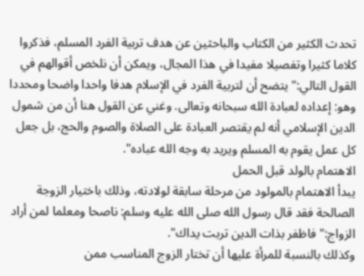تحدث الكثير من الكتاب والباحثين عن هدف تربية الفرد المسلم، فذكروا كلاما كثيرا وتفصيلا مفيدا في هذا المجال، ويمكن أن نلخص أقوالهم في القول التالي:"يتضح أن لتربية الفرد في الإسلام هدفا واحدا واضحا ومحددا وهو: إعداده لعبادة الله سبحانه وتعالى. وغني عن القول هنا أن من شمول الدين الإسلامي أنه لم يقتصر العبادة على الصلاة والصوم والحج، بل جعل كل عمل يقوم به المسلم ويريد به وجه الله عباده".
الاهتمام بالولد قبل الحمل
يبدأ الاهتمام بالمولود من مرحلة سابقة لولادته، وذلك باختيار الزوجة الصالحة فقد قال رسول الله صلى الله عليه وسلم: ناصحا ومعلما لمن أراد الزواج:"فاظفر بذات الدين تربت يداك".
وكذلك بالنسبة للمرأة عليها أن تختار الزوج المناسب ممن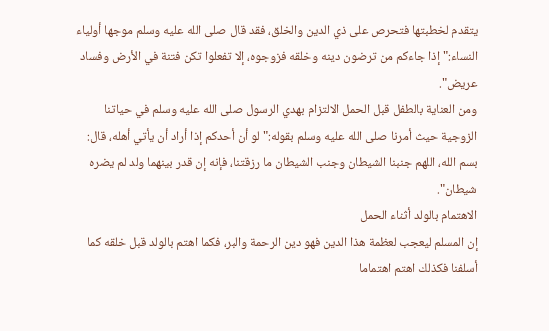يتقدم لخطبتها فتحرص على ذي الدين والخلق، فقد قال صلى الله عليه وسلم موجها أولياء النساء:"إذا جاءكم من ترضون دينه وخلقه فزوجوه، إلا تفعلوا تكن فتنة في الأرض وفساد عريض".
ومن العناية بالطفل قبل الحمل الالتزام بهدي الرسول صلى الله عليه وسلم في حياتنا الزوجية حيث أمرنا صلى الله عليه وسلم بقوله:"لو أن أحدكم إذا أراد أن يأتي أهله، قال: بسم الله، اللهم جنبنا الشيطان وجنب الشيطان ما رزقتنا، فإنه إن قدر بينهما ولد لم يضره شيطان".
الاهتمام بالولد أثناء الحمل
إن المسلم ليعجب لعظمة هذا الدين فهو دين الرحمة والبر، فكما اهتم بالولد قبل خلقه كما أسلفنا فكذلك اهتم اهتماما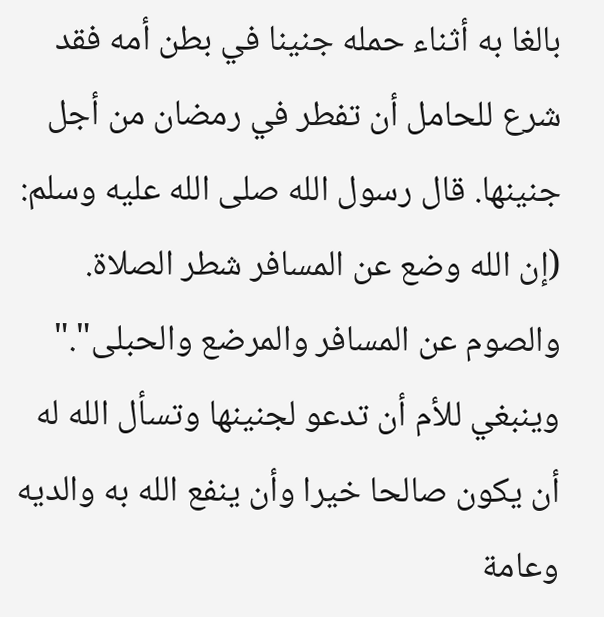بالغا به أثناء حمله جنينا في بطن أمه فقد شرع للحامل أن تفطر في رمضان من أجل جنينها. قال رسول الله صلى الله عليه وسلم: (إن الله وضع عن المسافر شطر الصلاة. والصوم عن المسافر والمرضع والحبلى"."
وينبغي للأم أن تدعو لجنينها وتسأل الله له أن يكون صالحا خيرا وأن ينفع الله به والديه وعامة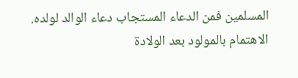المسلمين فمن الدعاء المستجاب دعاء الوالد لولده.
الاهتمام بالمولود بعد الولادة